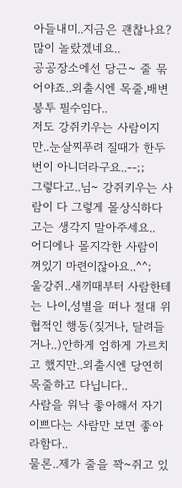아들내미..지금은 괜찮나요? 많이 놀랐겠네요..
공공장소에선 당근~ 줄 묶어야죠..외출시엔 목줄,배변봉투 필수임다..
저도 강쥐키우는 사람이지만..눈살찌푸려 질때가 한두번이 아니더라구요..--;;
그렇다고..님~ 강쥐키우는 사람이 다 그렇게 몰상식하다고는 생각지 말아주세요..
어디에나 몰지각한 사람이 껴있기 마련이잖아요..^^;
울강쥐..새끼때부터 사람한테는 나이,성별을 떠나 절대 위협적인 행동(짖거나, 달려들거나..)안하게 엄하게 가르치고 했지만..외출시엔 당연히 목줄하고 다닙니다..
사람을 워낙 좋아해서 자기 이쁘다는 사람만 보면 좋아라함다..
물론..제가 줄을 꽉~쥐고 있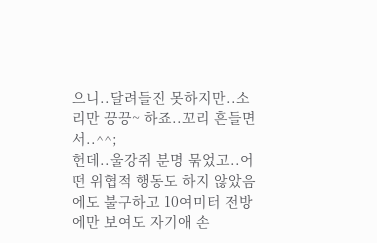으니..달려들진 못하지만..소리만 끙끙~ 하죠..꼬리 흔들면서..^^;
헌데..울강쥐 분명 묶었고..어떤 위협적 행동도 하지 않았음에도 불구하고 10여미터 전방에만 보여도 자기애 손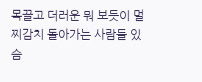목끌고 더러운 뭐 보듯이 멀찌감치 돌아가는 사람들 있슴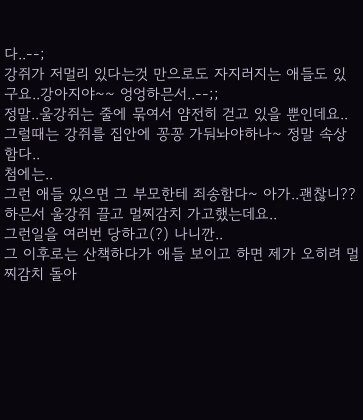다..--;
강쥐가 저멀리 있다는것 만으로도 자지러지는 애들도 있구요..강아지야~~ 엉엉하믄서..--;;
정말..울강쥐는 줄에 묶여서 얌전히 걷고 있을 뿐인데요..
그럴때는 강쥐를 집안에 꽁꽁 가둬놔야하나~ 정말 속상함다..
첨에는..
그런 애들 있으면 그 부모한테 죄송함다~ 아가..괜찮니?? 하믄서 울강쥐 끌고 멀찌감치 가고했는데요..
그런일을 여러번 당하고(?) 나니깐..
그 이후로는 산책하다가 애들 보이고 하면 제가 오히려 멀찌감치 돌아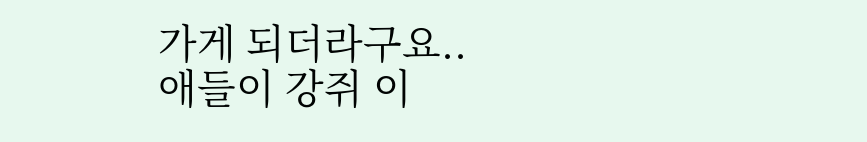가게 되더라구요..
애들이 강쥐 이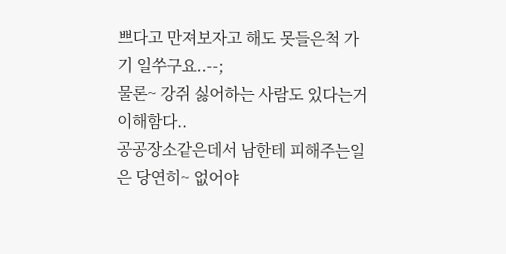쁘다고 만져보자고 해도 못들은척 가기 일쑤구요..--;
물론~ 강쥐 싫어하는 사람도 있다는거 이해함다..
공공장소같은데서 남한테 피해주는일은 당연히~ 없어야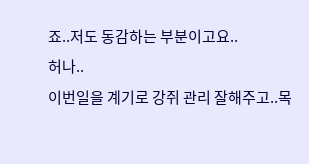죠..저도 동감하는 부분이고요..
허나..
이번일을 계기로 강쥐 관리 잘해주고..목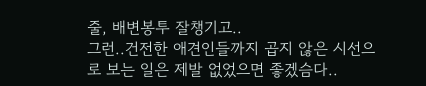줄, 배변봉투 잘챙기고..
그런..건전한 애견인들까지 곱지 않은 시선으로 보는 일은 제발 없었으면 좋겠슴다..